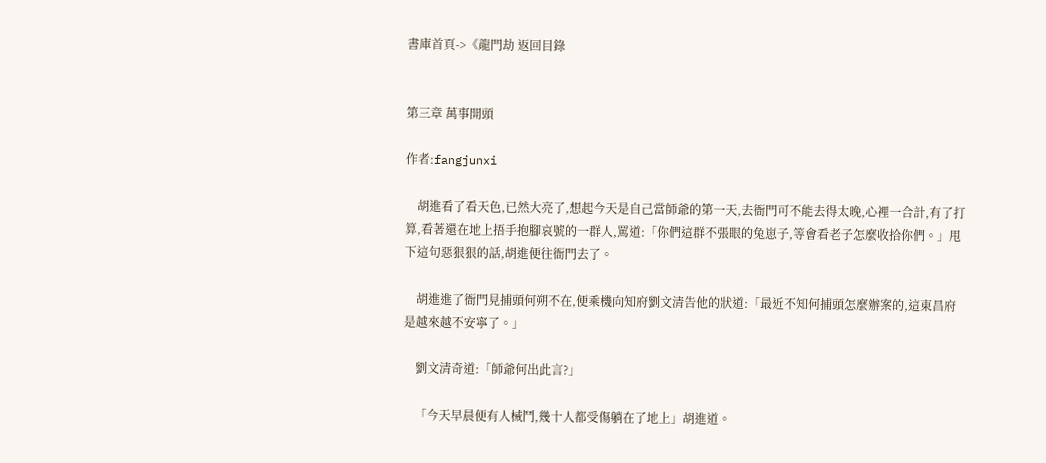書庫首頁->《龍門劫 返回目錄


第三章 萬事開頭

作者:fangjunxi

    胡進看了看天色,已然大亮了,想起今天是自己當師爺的第一天,去衙門可不能去得太晚,心裡一合計,有了打算,看著還在地上捂手抱腳哀號的一群人,罵道:「你們這群不張眼的兔崽子,等會看老子怎麼收拾你們。」甩下這句惡狠狠的話,胡進便往衙門去了。

    胡進進了衙門見捕頭何朔不在,便乘機向知府劉文清告他的狀道:「最近不知何捕頭怎麼辦案的,這東昌府是越來越不安寧了。」

    劉文清奇道:「師爺何出此言?」

    「今天早晨便有人械鬥,幾十人都受傷躺在了地上」胡進道。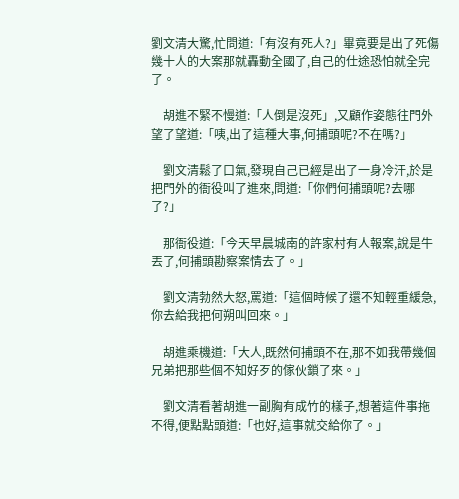劉文清大驚,忙問道:「有沒有死人?」畢竟要是出了死傷幾十人的大案那就轟動全國了,自己的仕途恐怕就全完了。

    胡進不緊不慢道:「人倒是沒死」,又顧作姿態往門外望了望道:「咦,出了這種大事,何捕頭呢?不在嗎?」

    劉文清鬆了口氣,發現自己已經是出了一身冷汗,於是把門外的衙役叫了進來,問道:「你們何捕頭呢?去哪了?」

    那衙役道:「今天早晨城南的許家村有人報案,說是牛丟了,何捕頭勘察案情去了。」

    劉文清勃然大怒,罵道:「這個時候了還不知輕重緩急,你去給我把何朔叫回來。」

    胡進乘機道:「大人,既然何捕頭不在,那不如我帶幾個兄弟把那些個不知好歹的傢伙鎖了來。」

    劉文清看著胡進一副胸有成竹的樣子,想著這件事拖不得,便點點頭道:「也好,這事就交給你了。」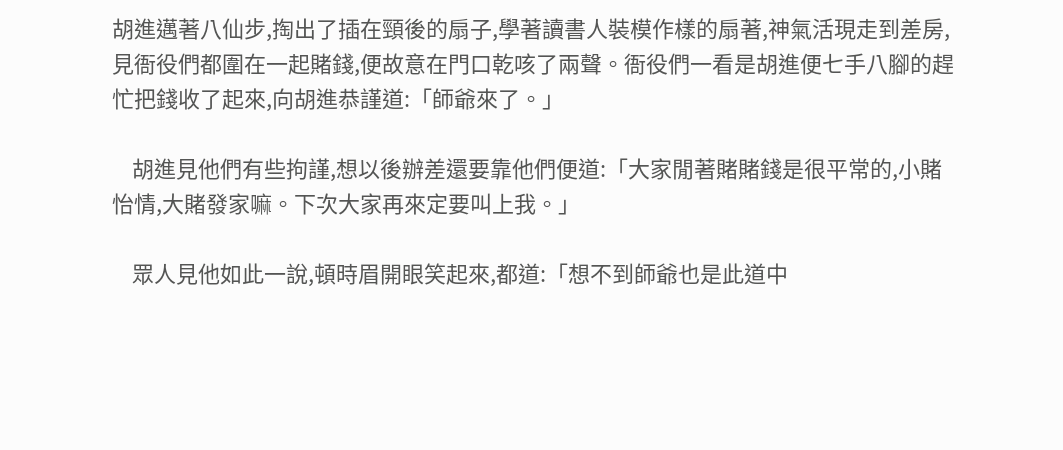胡進邁著八仙步,掏出了插在頸後的扇子,學著讀書人裝模作樣的扇著,神氣活現走到差房,見衙役們都圍在一起賭錢,便故意在門口乾咳了兩聲。衙役們一看是胡進便七手八腳的趕忙把錢收了起來,向胡進恭謹道:「師爺來了。」

    胡進見他們有些拘謹,想以後辦差還要靠他們便道:「大家閒著賭賭錢是很平常的,小賭怡情,大賭發家嘛。下次大家再來定要叫上我。」

    眾人見他如此一說,頓時眉開眼笑起來,都道:「想不到師爺也是此道中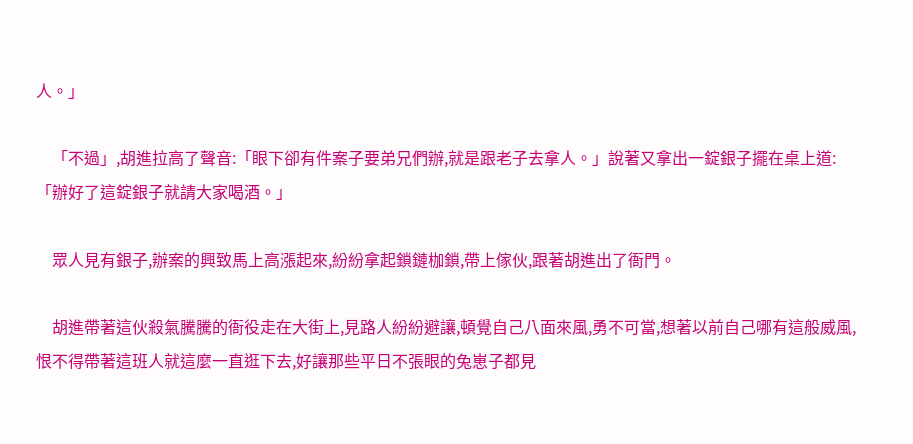人。」

    「不過」,胡進拉高了聲音:「眼下卻有件案子要弟兄們辦,就是跟老子去拿人。」說著又拿出一錠銀子擺在桌上道:「辦好了這錠銀子就請大家喝酒。」

    眾人見有銀子,辦案的興致馬上高漲起來,紛紛拿起鎖鏈枷鎖,帶上傢伙,跟著胡進出了衙門。

    胡進帶著這伙殺氣騰騰的衙役走在大街上,見路人紛紛避讓,頓覺自己八面來風,勇不可當,想著以前自己哪有這般威風,恨不得帶著這班人就這麼一直逛下去,好讓那些平日不張眼的兔崽子都見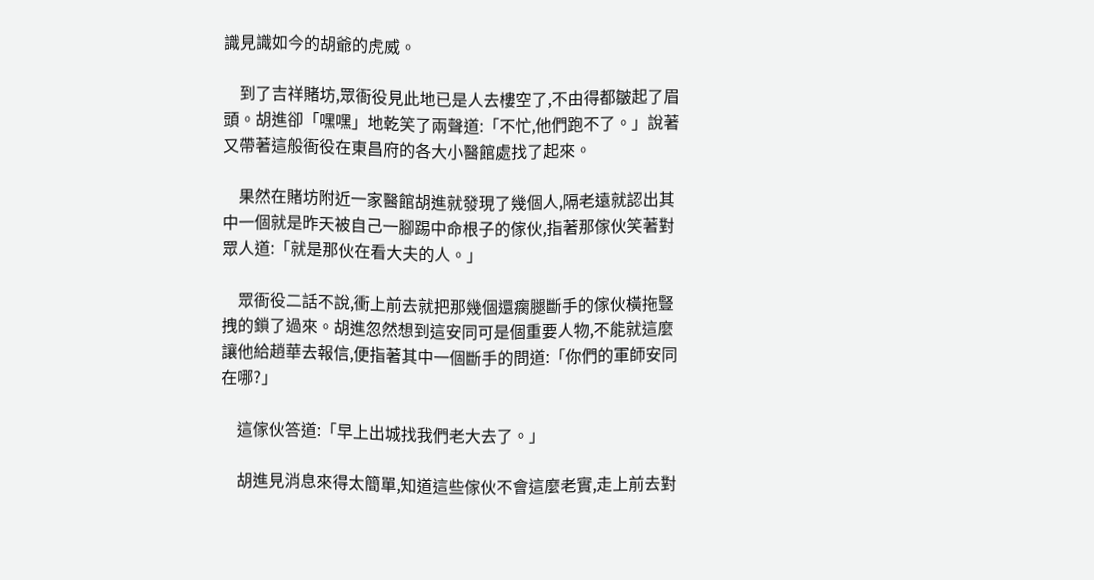識見識如今的胡爺的虎威。

    到了吉祥賭坊,眾衙役見此地已是人去樓空了,不由得都皺起了眉頭。胡進卻「嘿嘿」地乾笑了兩聲道:「不忙,他們跑不了。」說著又帶著這般衙役在東昌府的各大小醫館處找了起來。

    果然在賭坊附近一家醫館胡進就發現了幾個人,隔老遠就認出其中一個就是昨天被自己一腳踢中命根子的傢伙,指著那傢伙笑著對眾人道:「就是那伙在看大夫的人。」

    眾衙役二話不說,衝上前去就把那幾個還瘸腿斷手的傢伙橫拖豎拽的鎖了過來。胡進忽然想到這安同可是個重要人物,不能就這麼讓他給趙華去報信,便指著其中一個斷手的問道:「你們的軍師安同在哪?」

    這傢伙答道:「早上出城找我們老大去了。」

    胡進見消息來得太簡單,知道這些傢伙不會這麼老實,走上前去對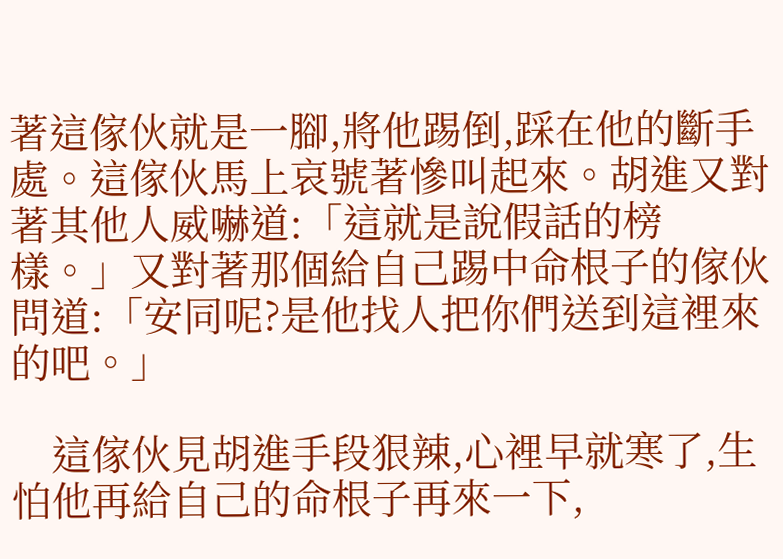著這傢伙就是一腳,將他踢倒,踩在他的斷手處。這傢伙馬上哀號著慘叫起來。胡進又對著其他人威嚇道:「這就是說假話的榜樣。」又對著那個給自己踢中命根子的傢伙問道:「安同呢?是他找人把你們送到這裡來的吧。」

    這傢伙見胡進手段狠辣,心裡早就寒了,生怕他再給自己的命根子再來一下,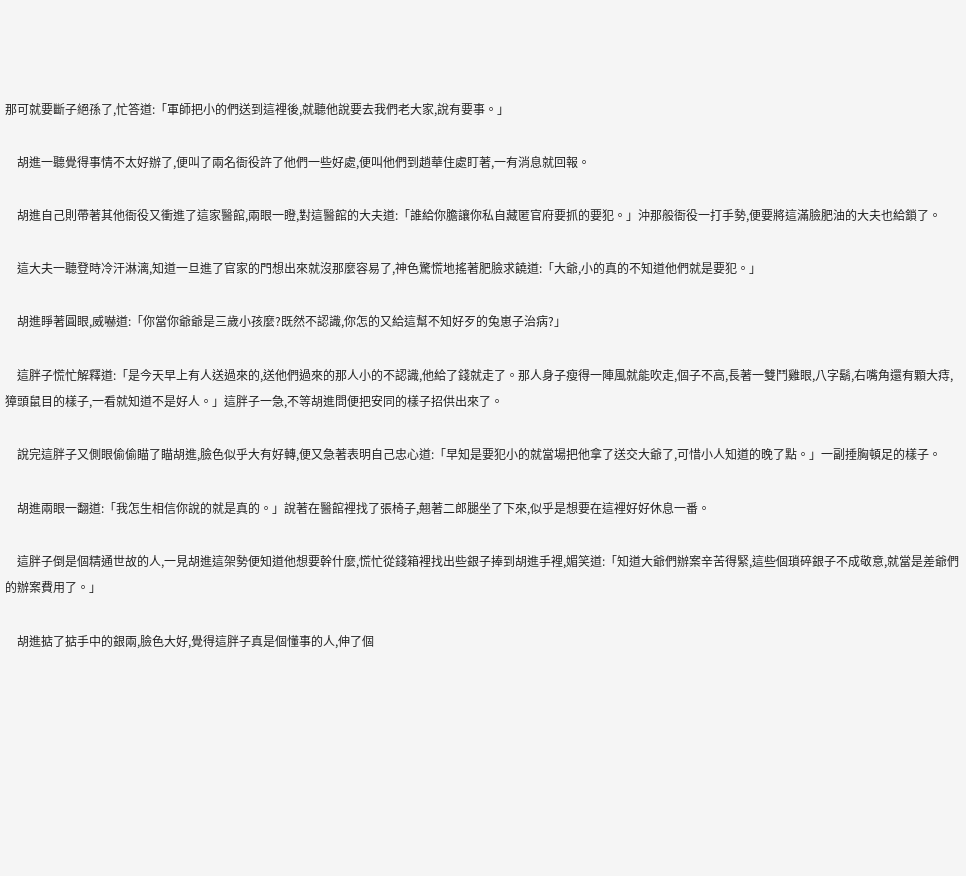那可就要斷子絕孫了,忙答道:「軍師把小的們送到這裡後,就聽他說要去我們老大家,說有要事。」

    胡進一聽覺得事情不太好辦了,便叫了兩名衙役許了他們一些好處,便叫他們到趙華住處盯著,一有消息就回報。

    胡進自己則帶著其他衙役又衝進了這家醫館,兩眼一瞪,對這醫館的大夫道:「誰給你膽讓你私自藏匿官府要抓的要犯。」沖那般衙役一打手勢,便要將這滿臉肥油的大夫也給鎖了。

    這大夫一聽登時冷汗淋漓,知道一旦進了官家的門想出來就沒那麼容易了,神色驚慌地搖著肥臉求饒道:「大爺,小的真的不知道他們就是要犯。」

    胡進睜著圓眼,威嚇道:「你當你爺爺是三歲小孩麼?既然不認識,你怎的又給這幫不知好歹的兔崽子治病?」

    這胖子慌忙解釋道:「是今天早上有人送過來的,送他們過來的那人小的不認識,他給了錢就走了。那人身子瘦得一陣風就能吹走,個子不高,長著一雙鬥雞眼,八字鬍,右嘴角還有顆大痔,獐頭鼠目的樣子,一看就知道不是好人。」這胖子一急,不等胡進問便把安同的樣子招供出來了。

    說完這胖子又側眼偷偷瞄了瞄胡進,臉色似乎大有好轉,便又急著表明自己忠心道:「早知是要犯小的就當場把他拿了送交大爺了,可惜小人知道的晚了點。」一副捶胸頓足的樣子。

    胡進兩眼一翻道:「我怎生相信你說的就是真的。」說著在醫館裡找了張椅子,翹著二郎腿坐了下來,似乎是想要在這裡好好休息一番。

    這胖子倒是個精通世故的人,一見胡進這架勢便知道他想要幹什麼,慌忙從錢箱裡找出些銀子捧到胡進手裡,媚笑道:「知道大爺們辦案辛苦得緊,這些個瑣碎銀子不成敬意,就當是差爺們的辦案費用了。」

    胡進掂了掂手中的銀兩,臉色大好,覺得這胖子真是個懂事的人,伸了個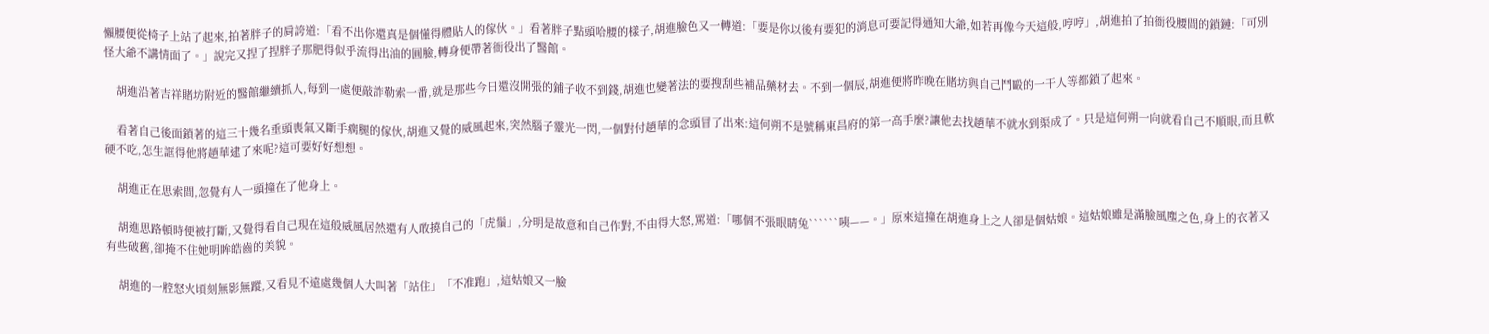懶腰便從椅子上站了起來,拍著胖子的肩誇道:「看不出你還真是個懂得體貼人的傢伙。」看著胖子點頭哈腰的樣子,胡進臉色又一轉道:「要是你以後有要犯的消息可要記得通知大爺,如若再像今天這般,哼哼」,胡進拍了拍衙役腰間的鎖鏈:「可別怪大爺不講情面了。」說完又捏了捏胖子那肥得似乎流得出油的圓臉,轉身便帶著衙役出了醫館。

    胡進沿著吉祥賭坊附近的醫館繼續抓人,每到一處便敲詐勒索一番,就是那些今日還沒開張的鋪子收不到錢,胡進也變著法的要搜刮些補品藥材去。不到一個辰,胡進便將昨晚在賭坊與自己鬥毆的一干人等都鎖了起來。

    看著自己後面鎖著的這三十幾名垂頭喪氣又斷手瘸腿的傢伙,胡進又覺的威風起來,突然腦子靈光一閃,一個對付趙華的念頭冒了出來:這何朔不是號稱東昌府的第一高手麼?讓他去找趙華不就水到渠成了。只是這何朔一向就看自己不順眼,而且軟硬不吃,怎生誆得他將趙華逮了來呢?這可要好好想想。

    胡進正在思索間,忽覺有人一頭撞在了他身上。

    胡進思路頓時便被打斷,又覺得看自己現在這般威風居然還有人敢撓自己的「虎鬚」,分明是故意和自己作對,不由得大怒,罵道:「哪個不張眼睛兔``````咦——。」原來這撞在胡進身上之人卻是個姑娘。這姑娘雖是滿臉風塵之色,身上的衣著又有些破舊,卻掩不住她明眸皓齒的美貌。

    胡進的一腔怒火頃刻無影無蹤,又看見不遠處幾個人大叫著「站住」「不准跑」,這姑娘又一臉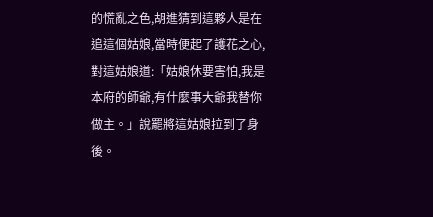的慌亂之色,胡進猜到這夥人是在追這個姑娘,當時便起了護花之心,對這姑娘道:「姑娘休要害怕,我是本府的師爺,有什麼事大爺我替你做主。」說罷將這姑娘拉到了身後。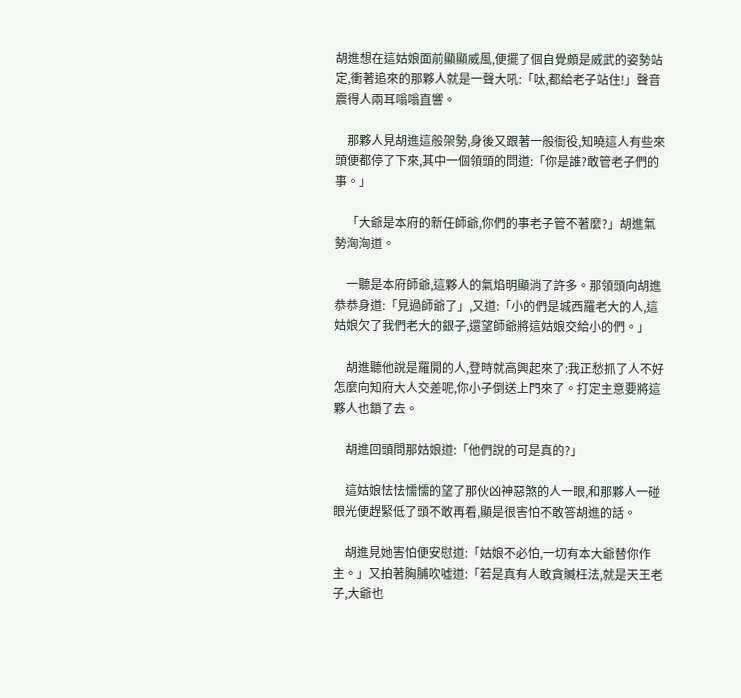胡進想在這姑娘面前顯顯威風,便擺了個自覺頗是威武的姿勢站定,衝著追來的那夥人就是一聲大吼:「呔,都給老子站住!」聲音震得人兩耳嗡嗡直響。

    那夥人見胡進這般架勢,身後又跟著一般衙役,知曉這人有些來頭便都停了下來,其中一個領頭的問道:「你是誰?敢管老子們的事。」

    「大爺是本府的新任師爺,你們的事老子管不著麼?」胡進氣勢洶洶道。

    一聽是本府師爺,這夥人的氣焰明顯消了許多。那領頭向胡進恭恭身道:「見過師爺了」,又道:「小的們是城西羅老大的人,這姑娘欠了我們老大的銀子,還望師爺將這姑娘交給小的們。」

    胡進聽他說是羅開的人,登時就高興起來了:我正愁抓了人不好怎麼向知府大人交差呢,你小子倒送上門來了。打定主意要將這夥人也鎖了去。

    胡進回頭問那姑娘道:「他們說的可是真的?」

    這姑娘怯怯懦懦的望了那伙凶神惡煞的人一眼,和那夥人一碰眼光便趕緊低了頭不敢再看,顯是很害怕不敢答胡進的話。

    胡進見她害怕便安慰道:「姑娘不必怕,一切有本大爺替你作主。」又拍著胸脯吹噓道:「若是真有人敢貪贓枉法,就是天王老子,大爺也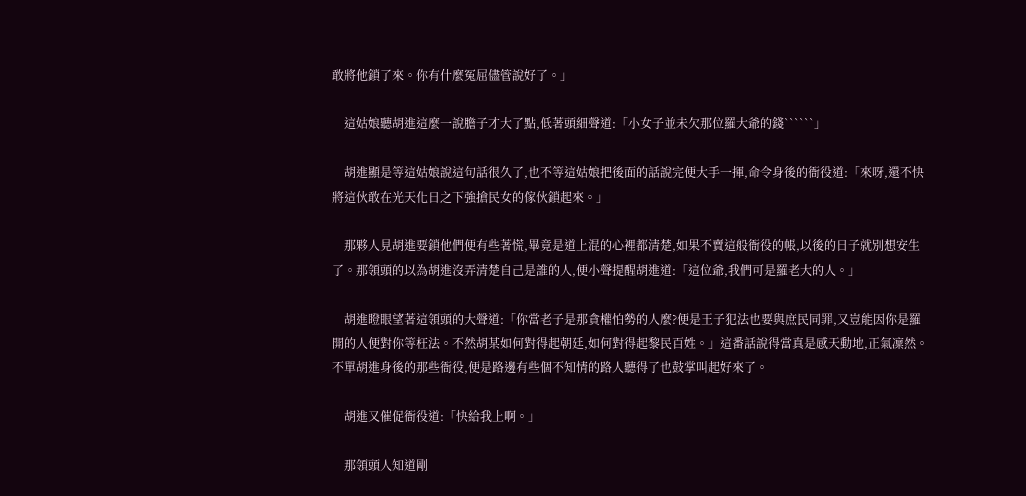敢將他鎖了來。你有什麼冤屈儘管說好了。」

    這姑娘聽胡進這麼一說膽子才大了點,低著頭細聲道:「小女子並未欠那位羅大爺的錢``````」

    胡進顯是等這姑娘說這句話很久了,也不等這姑娘把後面的話說完便大手一揮,命令身後的衙役道:「來呀,還不快將這伙敢在光天化日之下強搶民女的傢伙鎖起來。」

    那夥人見胡進要鎖他們便有些著慌,畢竟是道上混的心裡都清楚,如果不賣這般衙役的帳,以後的日子就別想安生了。那領頭的以為胡進沒弄清楚自己是誰的人,便小聲提醒胡進道:「這位爺,我們可是羅老大的人。」

    胡進瞪眼望著這領頭的大聲道:「你當老子是那貪權怕勢的人麼?便是王子犯法也要與庶民同罪,又豈能因你是羅開的人便對你等枉法。不然胡某如何對得起朝廷,如何對得起黎民百姓。」這番話說得當真是感天動地,正氣凜然。不單胡進身後的那些衙役,便是路邊有些個不知情的路人聽得了也鼓掌叫起好來了。

    胡進又催促衙役道:「快給我上啊。」

    那領頭人知道剛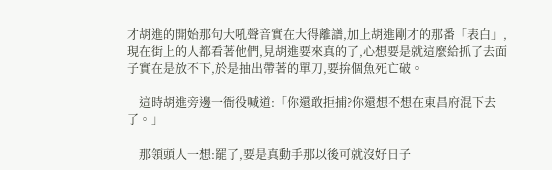才胡進的開始那句大吼聲音實在大得離譜,加上胡進剛才的那番「表白」,現在街上的人都看著他們,見胡進要來真的了,心想要是就這麼給抓了去面子實在是放不下,於是抽出帶著的單刀,要拚個魚死亡破。

    這時胡進旁邊一衙役喊道:「你還敢拒捕?你還想不想在東昌府混下去了。」

    那領頭人一想:罷了,要是真動手那以後可就沒好日子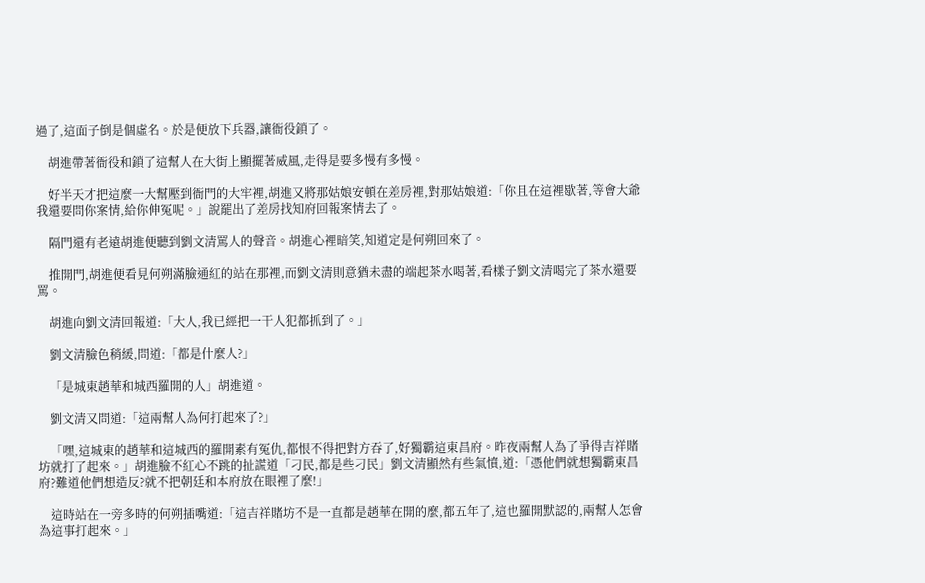過了,這面子倒是個虛名。於是便放下兵器,讓衙役鎖了。

    胡進帶著衙役和鎖了這幫人在大街上顯擺著威風,走得是要多慢有多慢。

    好半天才把這麼一大幫壓到衙門的大牢裡,胡進又將那姑娘安頓在差房裡,對那姑娘道:「你且在這裡歇著,等會大爺我還要問你案情,給你伸冤呢。」說罷出了差房找知府回報案情去了。

    隔門還有老遠胡進便聽到劉文清罵人的聲音。胡進心裡暗笑,知道定是何朔回來了。

    推開門,胡進便看見何朔滿臉通紅的站在那裡,而劉文清則意猶未盡的端起茶水喝著,看樣子劉文清喝完了茶水還要罵。

    胡進向劉文清回報道:「大人,我已經把一干人犯都抓到了。」

    劉文清臉色稍緩,問道:「都是什麼人?」

    「是城東趙華和城西羅開的人」胡進道。

    劉文清又問道:「這兩幫人為何打起來了?」

    「嘿,這城東的趙華和這城西的羅開素有冤仇,都恨不得把對方吞了,好獨霸這東昌府。昨夜兩幫人為了爭得吉祥賭坊就打了起來。」胡進臉不紅心不跳的扯謊道「刁民,都是些刁民」劉文清顯然有些氣憤,道:「憑他們就想獨霸東昌府?難道他們想造反?就不把朝廷和本府放在眼裡了麼!」

    這時站在一旁多時的何朔插嘴道:「這吉祥賭坊不是一直都是趙華在開的麼,都五年了,這也羅開默認的,兩幫人怎會為這事打起來。」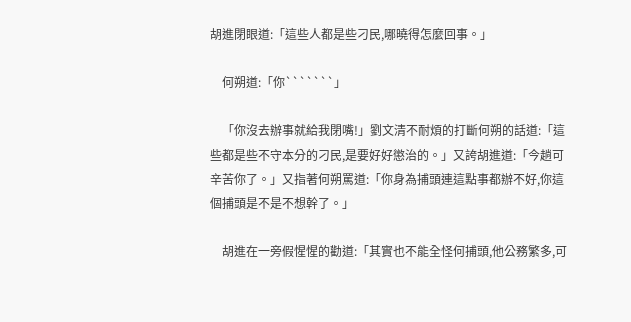胡進閉眼道:「這些人都是些刁民,哪曉得怎麼回事。」

    何朔道:「你```````」

    「你沒去辦事就給我閉嘴!」劉文清不耐煩的打斷何朔的話道:「這些都是些不守本分的刁民,是要好好懲治的。」又誇胡進道:「今趟可辛苦你了。」又指著何朔罵道:「你身為捕頭連這點事都辦不好,你這個捕頭是不是不想幹了。」

    胡進在一旁假惺惺的勸道:「其實也不能全怪何捕頭,他公務繁多,可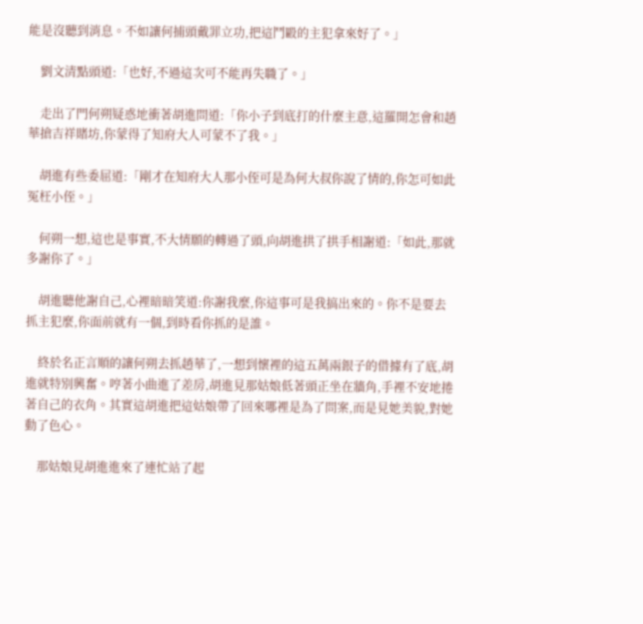能是沒聽到消息。不如讓何捕頭戴罪立功,把這鬥毆的主犯拿來好了。」

    劉文清點頭道:「也好,不過這次可不能再失職了。」

    走出了門何朔疑惑地衝著胡進問道:「你小子到底打的什麼主意,這羅開怎會和趙華搶吉祥賭坊,你蒙得了知府大人可蒙不了我。」

    胡進有些委屈道:「剛才在知府大人那小侄可是為何大叔你說了情的,你怎可如此冤枉小侄。」

    何朔一想,這也是事實,不大情願的轉過了頭,向胡進拱了拱手相謝道:「如此,那就多謝你了。」

    胡進聽他謝自己,心裡暗暗笑道:你謝我麼,你這事可是我搞出來的。你不是要去抓主犯麼,你面前就有一個,到時看你抓的是誰。

    終於名正言順的讓何朔去抓趙華了,一想到懷裡的這五萬兩銀子的借據有了底,胡進就特別興奮。哼著小曲進了差房,胡進見那姑娘低著頭正坐在牆角,手裡不安地捲著自己的衣角。其實這胡進把這姑娘帶了回來哪裡是為了問案,而是見她美貌,對她動了色心。

    那姑娘見胡進進來了連忙站了起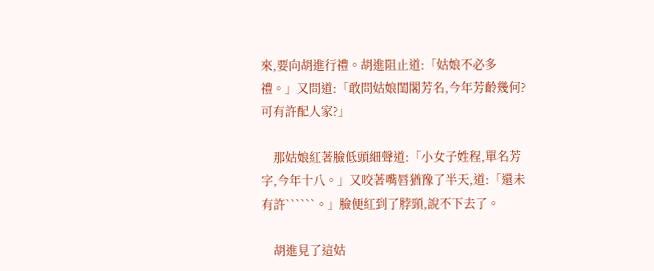來,要向胡進行禮。胡進阻止道:「姑娘不必多禮。」又問道:「敢問姑娘閨閣芳名,今年芳齡幾何?可有許配人家?」

    那姑娘紅著臉低頭細聲道:「小女子姓程,單名芳字,今年十八。」又咬著嘴唇猶豫了半天,道:「還未有許``````。」臉便紅到了脖頸,說不下去了。

    胡進見了這姑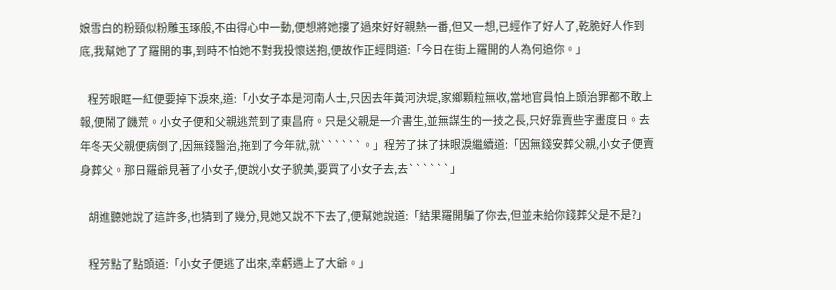娘雪白的粉頸似粉雕玉琢般,不由得心中一動,便想將她摟了過來好好親熱一番,但又一想,已經作了好人了,乾脆好人作到底,我幫她了了羅開的事,到時不怕她不對我投懷送抱,便故作正經問道:「今日在街上羅開的人為何追你。」

    程芳眼眶一紅便要掉下淚來,道:「小女子本是河南人士,只因去年黃河決堤,家鄉顆粒無收,當地官員怕上頭治罪都不敢上報,便鬧了饑荒。小女子便和父親逃荒到了東昌府。只是父親是一介書生,並無謀生的一技之長,只好靠賣些字畫度日。去年冬天父親便病倒了,因無錢醫治,拖到了今年就,就``````。」程芳了抹了抹眼淚繼續道:「因無錢安葬父親,小女子便賣身葬父。那日羅爺見著了小女子,便說小女子貌美,要買了小女子去,去``````」

    胡進聽她說了這許多,也猜到了幾分,見她又說不下去了,便幫她說道:「結果羅開騙了你去,但並未給你錢葬父是不是?」

    程芳點了點頭道:「小女子便逃了出來,幸虧遇上了大爺。」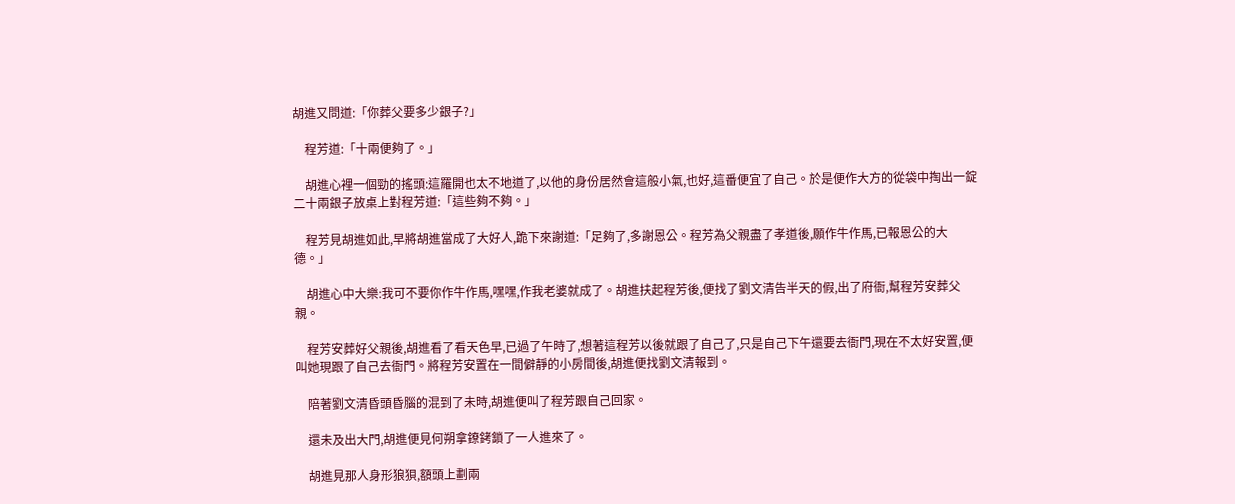胡進又問道:「你葬父要多少銀子?」

    程芳道:「十兩便夠了。」

    胡進心裡一個勁的搖頭:這羅開也太不地道了,以他的身份居然會這般小氣,也好,這番便宜了自己。於是便作大方的從袋中掏出一錠二十兩銀子放桌上對程芳道:「這些夠不夠。」

    程芳見胡進如此,早將胡進當成了大好人,跪下來謝道:「足夠了,多謝恩公。程芳為父親盡了孝道後,願作牛作馬,已報恩公的大德。」

    胡進心中大樂:我可不要你作牛作馬,嘿嘿,作我老婆就成了。胡進扶起程芳後,便找了劉文清告半天的假,出了府衙,幫程芳安葬父親。

    程芳安葬好父親後,胡進看了看天色早,已過了午時了,想著這程芳以後就跟了自己了,只是自己下午還要去衙門,現在不太好安置,便叫她現跟了自己去衙門。將程芳安置在一間僻靜的小房間後,胡進便找劉文清報到。

    陪著劉文清昏頭昏腦的混到了未時,胡進便叫了程芳跟自己回家。

    還未及出大門,胡進便見何朔拿鐐銬鎖了一人進來了。

    胡進見那人身形狼狽,額頭上劃兩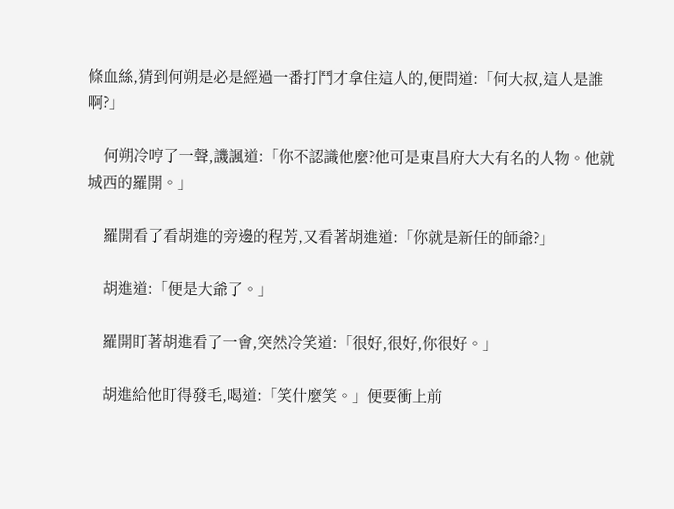條血絲,猜到何朔是必是經過一番打鬥才拿住這人的,便問道:「何大叔,這人是誰啊?」

    何朔冷哼了一聲,譏諷道:「你不認識他麼?他可是東昌府大大有名的人物。他就城西的羅開。」

    羅開看了看胡進的旁邊的程芳,又看著胡進道:「你就是新任的師爺?」

    胡進道:「便是大爺了。」

    羅開盯著胡進看了一會,突然冷笑道:「很好,很好,你很好。」

    胡進給他盯得發毛,喝道:「笑什麼笑。」便要衝上前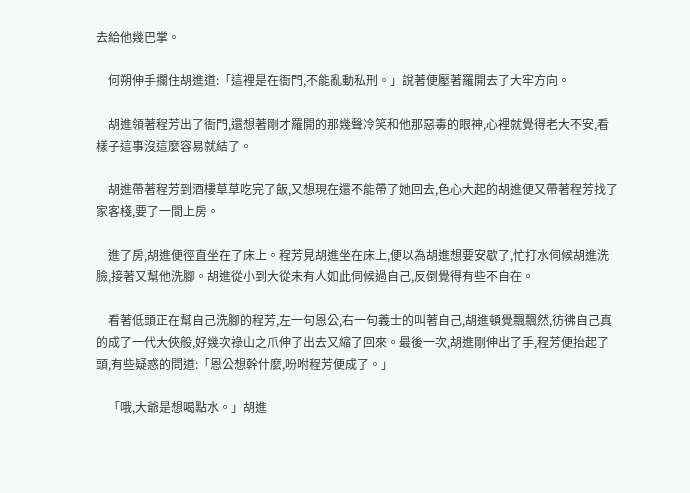去給他幾巴掌。

    何朔伸手攔住胡進道:「這裡是在衙門,不能亂動私刑。」說著便壓著羅開去了大牢方向。

    胡進領著程芳出了衙門,還想著剛才羅開的那幾聲冷笑和他那惡毒的眼神,心裡就覺得老大不安,看樣子這事沒這麼容易就結了。

    胡進帶著程芳到酒樓草草吃完了飯,又想現在還不能帶了她回去,色心大起的胡進便又帶著程芳找了家客棧,要了一間上房。

    進了房,胡進便徑直坐在了床上。程芳見胡進坐在床上,便以為胡進想要安歇了,忙打水伺候胡進洗臉,接著又幫他洗腳。胡進從小到大從未有人如此伺候過自己,反倒覺得有些不自在。

    看著低頭正在幫自己洗腳的程芳,左一句恩公,右一句義士的叫著自己,胡進頓覺飄飄然,彷彿自己真的成了一代大俠般,好幾次祿山之爪伸了出去又縮了回來。最後一次,胡進剛伸出了手,程芳便抬起了頭,有些疑惑的問道:「恩公想幹什麼,吩咐程芳便成了。」

    「哦,大爺是想喝點水。」胡進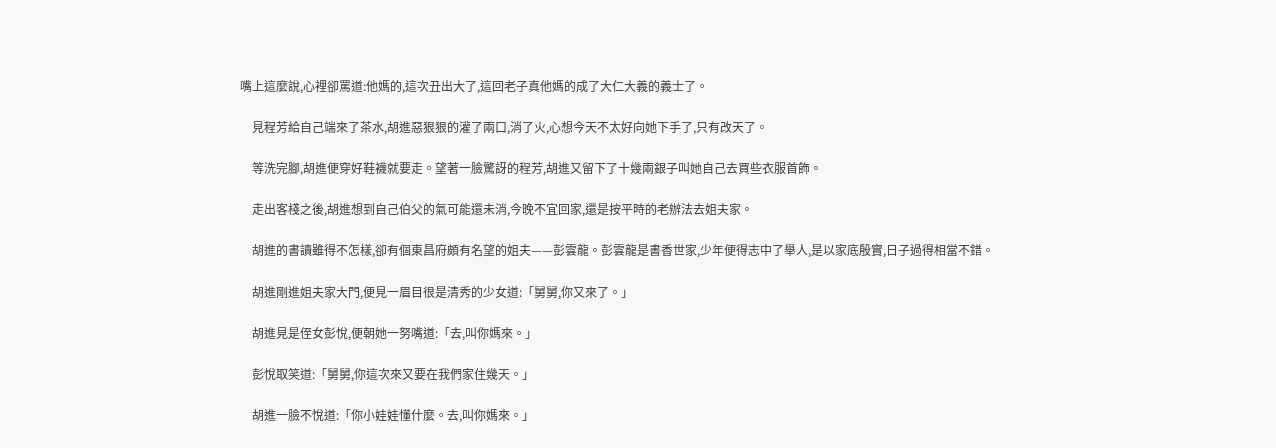嘴上這麼說,心裡卻罵道:他媽的,這次丑出大了,這回老子真他媽的成了大仁大義的義士了。

    見程芳給自己端來了茶水,胡進惡狠狠的灌了兩口,消了火,心想今天不太好向她下手了,只有改天了。

    等洗完腳,胡進便穿好鞋襪就要走。望著一臉驚訝的程芳,胡進又留下了十幾兩銀子叫她自己去買些衣服首飾。

    走出客棧之後,胡進想到自己伯父的氣可能還未消,今晚不宜回家,還是按平時的老辦法去姐夫家。

    胡進的書讀雖得不怎樣,卻有個東昌府頗有名望的姐夫——彭雲龍。彭雲龍是書香世家,少年便得志中了舉人,是以家底殷實,日子過得相當不錯。

    胡進剛進姐夫家大門,便見一眉目很是清秀的少女道:「舅舅,你又來了。」

    胡進見是侄女彭悅,便朝她一努嘴道:「去,叫你媽來。」

    彭悅取笑道:「舅舅,你這次來又要在我們家住幾天。」

    胡進一臉不悅道:「你小娃娃懂什麼。去,叫你媽來。」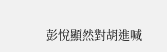彭悅顯然對胡進喊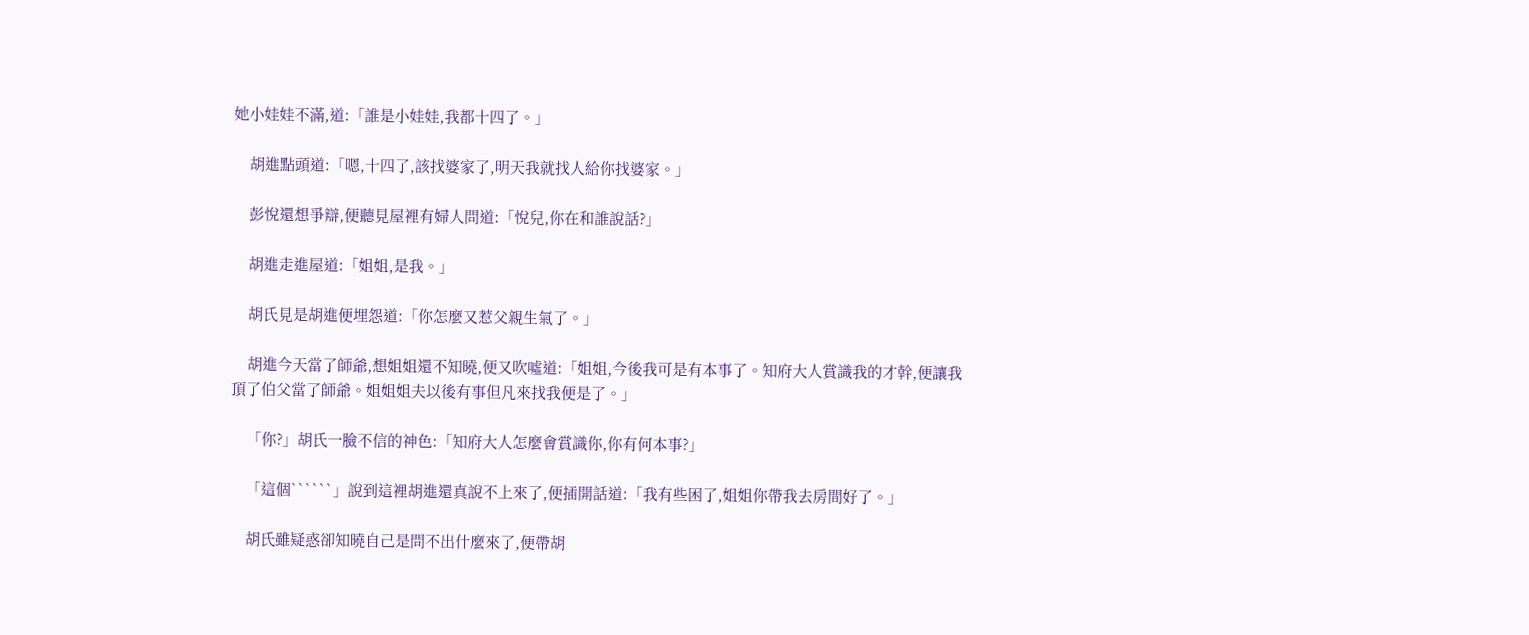她小娃娃不滿,道:「誰是小娃娃,我都十四了。」

    胡進點頭道:「嗯,十四了,該找婆家了,明天我就找人給你找婆家。」

    彭悅還想爭辯,便聽見屋裡有婦人問道:「悅兒,你在和誰說話?」

    胡進走進屋道:「姐姐,是我。」

    胡氏見是胡進便埋怨道:「你怎麼又惹父親生氣了。」

    胡進今天當了師爺,想姐姐還不知曉,便又吹噓道:「姐姐,今後我可是有本事了。知府大人賞識我的才幹,便讓我頂了伯父當了師爺。姐姐姐夫以後有事但凡來找我便是了。」

    「你?」胡氏一臉不信的神色:「知府大人怎麼會賞識你,你有何本事?」

    「這個``````」說到這裡胡進還真說不上來了,便插開話道:「我有些困了,姐姐你帶我去房間好了。」

    胡氏雖疑惑卻知曉自己是問不出什麼來了,便帶胡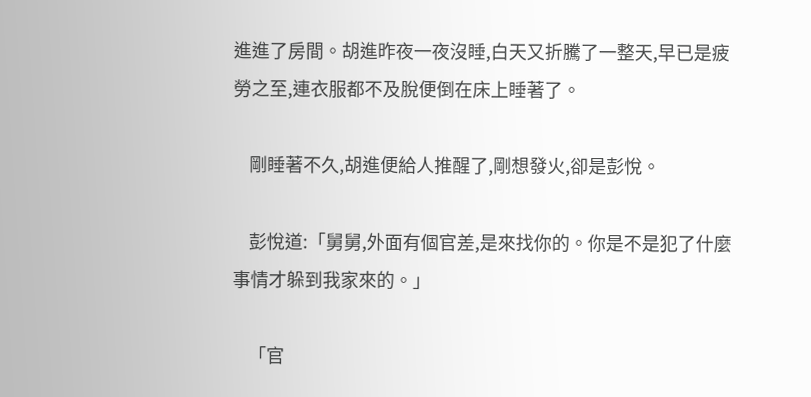進進了房間。胡進昨夜一夜沒睡,白天又折騰了一整天,早已是疲勞之至,連衣服都不及脫便倒在床上睡著了。

    剛睡著不久,胡進便給人推醒了,剛想發火,卻是彭悅。

    彭悅道:「舅舅,外面有個官差,是來找你的。你是不是犯了什麼事情才躲到我家來的。」

    「官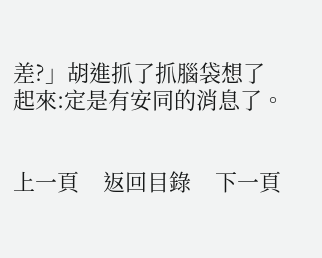差?」胡進抓了抓腦袋想了起來:定是有安同的消息了。


上一頁    返回目錄    下一頁